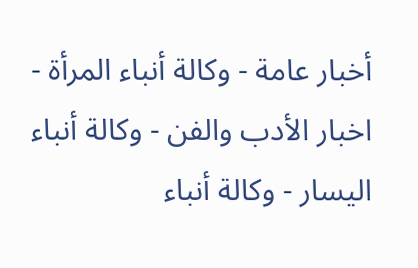أخبار عامة - وكالة أنباء المرأة - اخبار الأدب والفن - وكالة أنباء اليسار - وكالة أنباء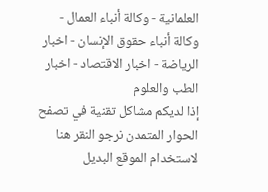العلمانية - وكالة أنباء العمال - وكالة أنباء حقوق الإنسان - اخبار الرياضة - اخبار الاقتصاد - اخبار الطب والعلوم
إذا لديكم مشاكل تقنية في تصفح الحوار المتمدن نرجو النقر هنا لاستخدام الموقع البديل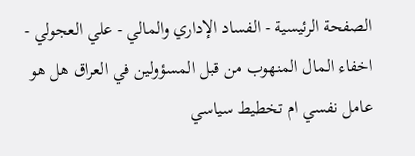الصفحة الرئيسية - الفساد الإداري والمالي - علي العجولي - اخفاء المال المنهوب من قبل المسؤولين في العراق هل هو عامل نفسي ام تخطيط سياسي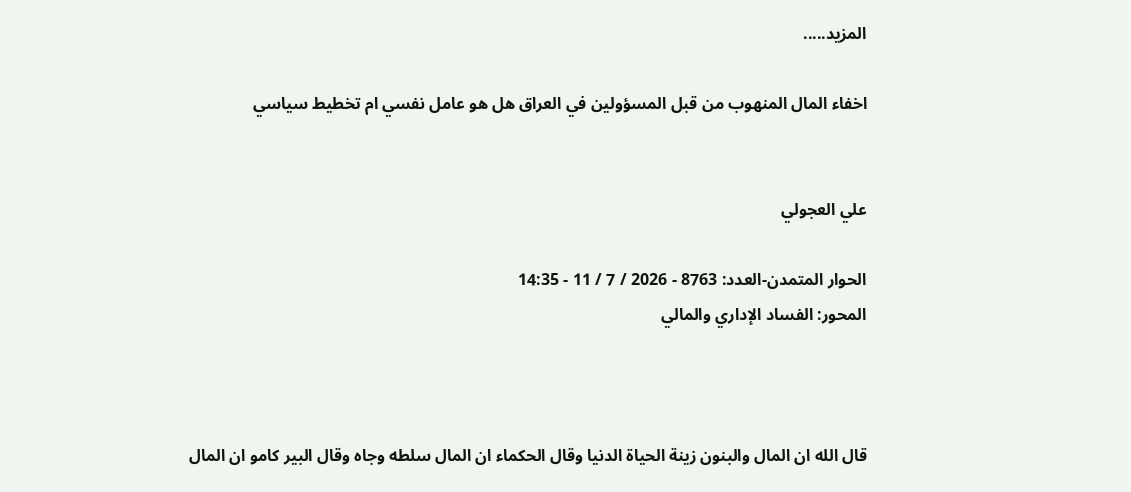المزيد.....

اخفاء المال المنهوب من قبل المسؤولين في العراق هل هو عامل نفسي ام تخطيط سياسي


علي العجولي

الحوار المتمدن-العدد: 8763 - 2026 / 7 / 11 - 14:35
المحور: الفساد الإداري والمالي



قال الله ان المال والبنون زينة الحياة الدنيا وقال الحكماء ان المال سلطه وجاه وقال البير كامو ان المال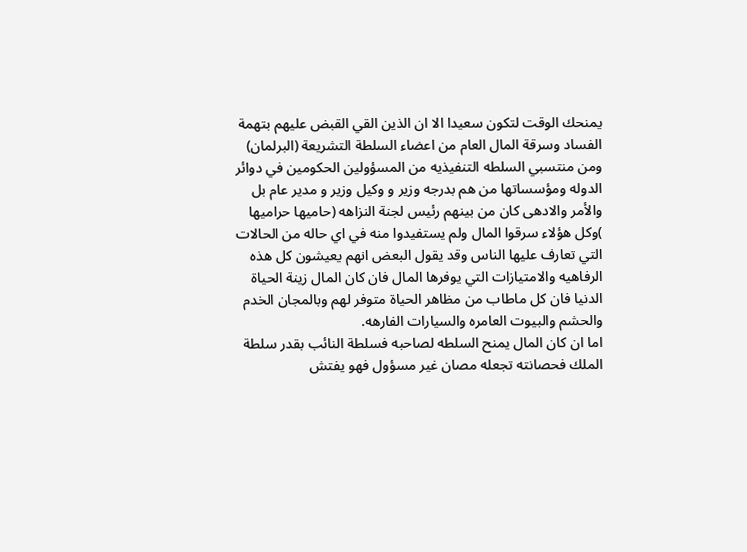يمنحك الوقت لتكون سعيدا الا ان الذين القي القبض عليهم بتهمة الفساد وسرقة المال العام من اعضاء السلطة التشريعة (البرلمان) ومن منتسبي السلطه التنفيذيه من المسؤولين الحكومين في دوائر الدوله ومؤسساتها من هم بدرجه وزير و وكيل وزير و مدير عام بل والأمر والادهى كان من بينهم رئيس لجنة النزاهه (حاميها حراميها )وكل هؤلاء سرقوا المال ولم يستفيدوا منه في اي حاله من الحالات التي تعارف عليها الناس وقد يقول البعض انهم يعيشون كل هذه الرفاهيه والامتيازات التي يوفرها المال فان كان المال زينة الحياة الدنيا فان كل ماطاب من مظاهر الحياة متوفر لهم وبالمجان الخدم والحشم والبيوت العامره والسيارات الفارهه.
اما ان كان المال يمنح السلطه لصاحبه فسلطة النائب بقدر سلطة الملك فحصانته تجعله مصان غير مسؤول فهو يفتش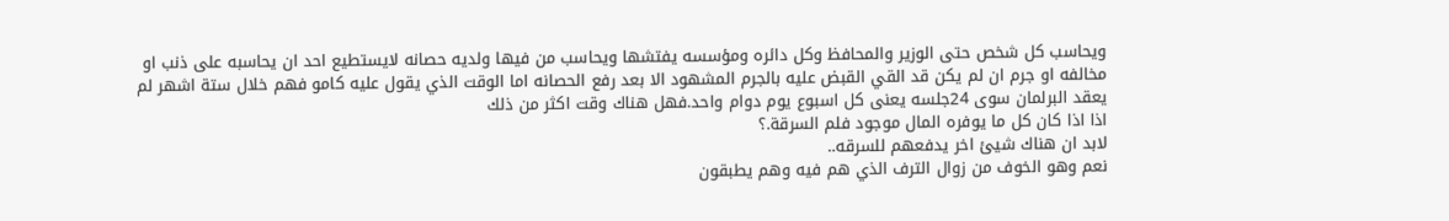ويحاسب كل شخص حتى الوزير والمحافظ وكل دائره ومؤسسه يفتشها ويحاسب من فيها ولديه حصانه لايستطيع احد ان يحاسبه على ذنب او مخالفه او جرم ان لم يكن قد القي القبض عليه بالجرم المشهود الا بعد رفع الحصانه اما الوقت الذي يقول عليه كامو فهم خلال ستة اشهر لم يعقد البرلمان سوى 24جلسه يعنى كل اسبوع يوم دوام واحد.فهل هناك وقت اكثر من ذلك
اذا اذا كان كل ما يوفره المال موجود فلم السرقة.؟
لابد ان هناك شيئ اخر يدفعهم للسرقه..
نعم وهو الخوف من زوال الترف الذي هم فيه وهم يطبقون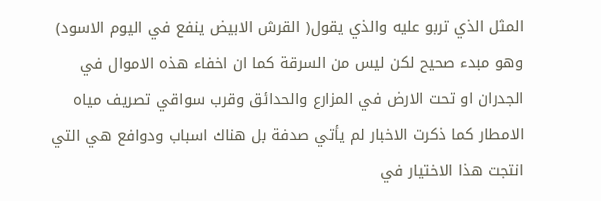المثل الذي تربو عليه والذي يقول( القرش الابيض ينفع في اليوم الاسود) وهو مبدء صحيح لكن ليس من السرقة كما ان اخفاء هذه الاموال في الجدران او تحت الارض في المزارع والحدائق وقرب سواقي تصريف مياه الامطار كما ذكرت الاخبار لم يأتي صدفة بل هناك اسباب ودوافع هي التي انتجت هذا الاختيار في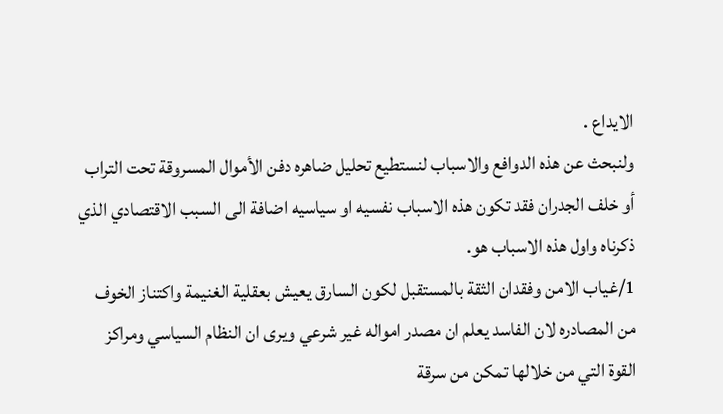الايداع .
ولنبحث عن هذه الدوافع والاسباب لنستطيع تحليل ضاهره دفن الأموال المسروقة تحت التراب أو خلف الجدران فقد تكون هذه الاسباب نفسيه او سياسيه اضافة الى السبب الاقتصادي الذي ذكرناه واول هذه الاسباب هو.
1/غياب الامن وفقدان الثقة بالمستقبل لكون السارق يعيش بعقلية الغنيمة واكتناز الخوف من المصادره لان الفاسد يعلم ان مصدر امواله غير شرعي ويرى ان النظام السياسي ومراكز القوة التي من خلالها تمكن من سرقة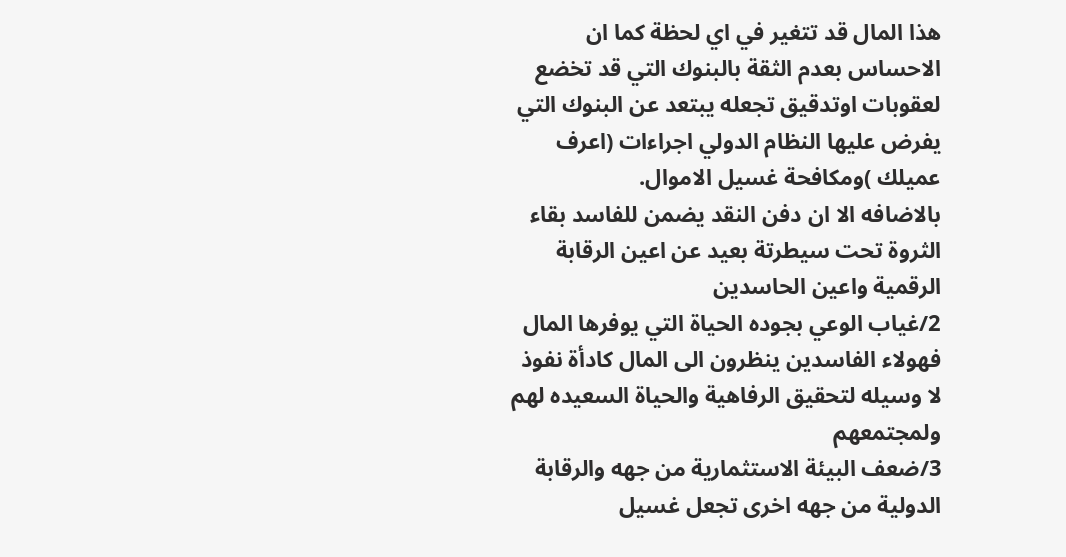هذا المال قد تتغير في اي لحظة كما ان الاحساس بعدم الثقة بالبنوك التي قد تخضع لعقوبات اوتدقيق تجعله يبتعد عن البنوك التي يفرض عليها النظام الدولي اجراءات (اعرف عميلك )ومكافحة غسيل الاموال.
بالاضافه الا ان دفن النقد يضمن للفاسد بقاء الثروة تحت سيطرتة بعيد عن اعين الرقابة الرقمية واعين الحاسدين
2/غياب الوعي بجوده الحياة التي يوفرها المال فهولاء الفاسدين ينظرون الى المال كادأة نفوذ لا وسيله لتحقيق الرفاهية والحياة السعيده لهم ولمجتمعهم
3/ضعف البيئة الاستثمارية من جهه والرقابة الدولية من جهه اخرى تجعل غسيل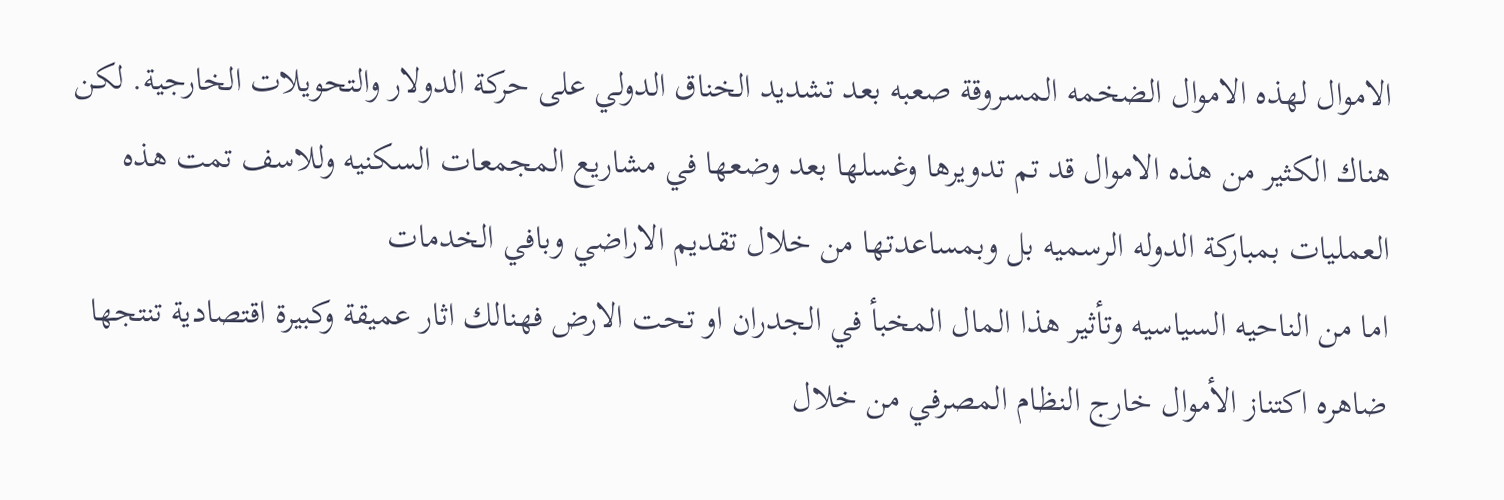الاموال لهذه الاموال الضخمه المسروقة صعبه بعد تشديد الخناق الدولي على حركة الدولار والتحويلات الخارجية. لكن هناك الكثير من هذه الاموال قد تم تدويرها وغسلها بعد وضعها في مشاريع المجمعات السكنيه وللاسف تمت هذه العمليات بمباركة الدوله الرسميه بل وبمساعدتها من خلال تقديم الاراضي وبافي الخدمات
اما من الناحيه السياسيه وتأثير هذا المال المخبأ في الجدران او تحت الارض فهنالك اثار عميقة وكبيرة اقتصادية تنتجها ضاهره اكتناز الأموال خارج النظام المصرفي من خلال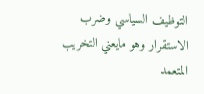التوظيف السياسي وضرب الاستقرار وهو مايعني التخريب المتعمد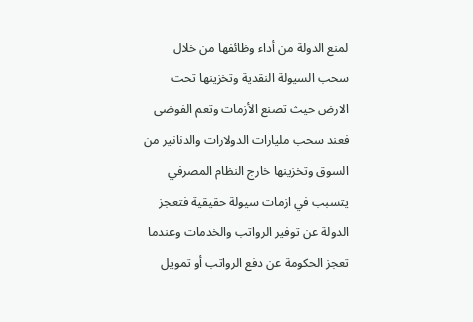لمنع الدولة من أداء وظائفها من خلال سحب السيولة النقدية وتخزينها تحت الارض حيث تصنع الأزمات وتعم الفوضى فعند سحب مليارات الدولارات والدنانير من السوق وتخزينها خارج النظام المصرفي يتسبب في ازمات سيولة حقيقية فتعجز الدولة عن توفير الرواتب والخدمات وعندما تعجز الحكومة عن دفع الرواتب أو تمويل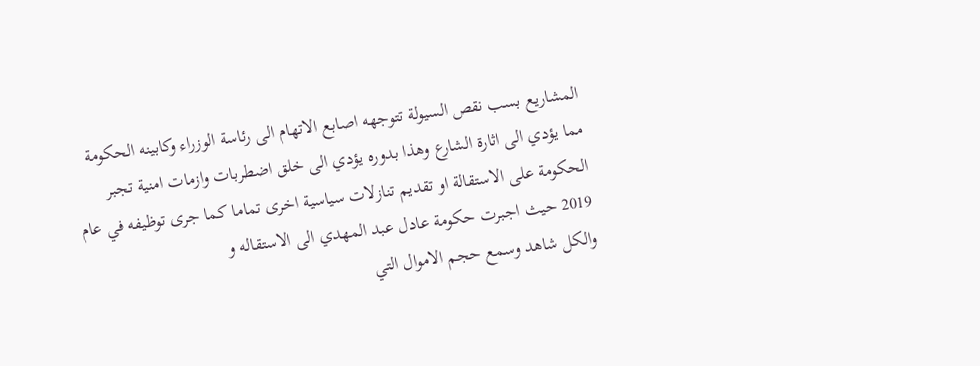المشاريع بسب نقص السيولة تتوجهه اصابع الاتهام الى رئاسة الوزراء وكابينه الحكومة مما يؤدي الى اثارة الشارع وهذا بدوره يؤدي الى خلق اضطربات وازمات امنية تجبر الحكومة على الاستقالة او تقديم تنازلات سياسية اخرى تماما كما جرى توظيفه في عام 2019 حيث اجبرت حكومة عادل عبد المهدي الى الاستقاله و
والكل شاهد وسمع حجم الاموال التي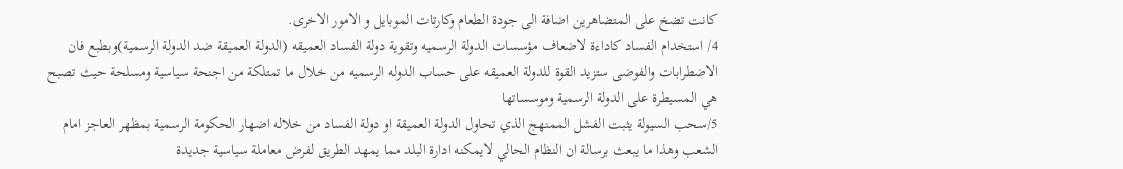كانت تضخ على المتضاهرين اضافة الى جودة الطعام وكارتات الموبايل و الامور الاخرى.
4/ استخدام الفساد كاداءة لاضعاف مؤسسات الدولة الرسميه وتقوية دولة الفساد العميقه (الدولة العميقة ضد الدولة الرسمية)وبطبع فان الاضطرابات والفوضى ستزيد القوة للدولة العميقه على حساب الدوله الرسميه من خلال ما تمتلكة من اجنحة سياسية ومسلحة حيث تصبح هي المسيطرة على الدولة الرسمية وموسساتها
5/سحب السيولة يثبت الفشل الممنهج الذي تحاول الدولة العميقة او دولة الفساد من خلاله اضهار الحكومة الرسمية بمظهر العاجز امام الشعب وهذا ما يبعث برسالة ان النظام الحالي لايمكنه ادارة البلد مما يمهد الطريق لفرض معاملة سياسية جديدة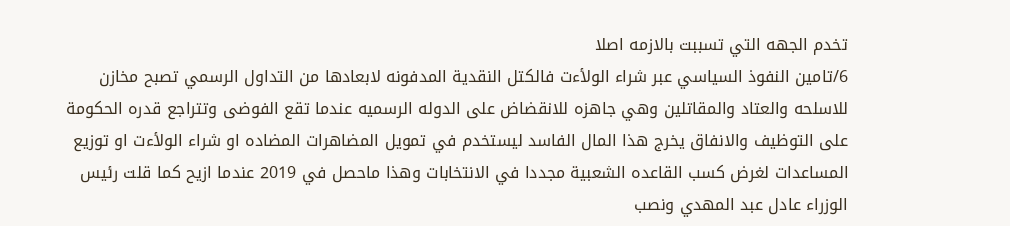تخدم الجهه التي تسببت بالازمه اصلا
6/تامين النفوذ السياسي عبر شراء الولأءت فالكتل النقدية المدفونه لابعادها من التداول الرسمي تصبح مخازن للاسلحه والعتاد والمقاتلين وهي جاهزه للانقضاض على الدوله الرسميه عندما تقع الفوضى وتتراجع قدره الحكومة على التوظيف والانفاق يخرج هذا المال الفاسد ليستخدم في تمويل المضاهرات المضاده او شراء الولأءت او توزيع المساعدات لغرض كسب القاعده الشعبية مجددا في الانتخابات وهذا ماحصل في 2019 عندما ازيح كما قلت رئيس الوزراء عادل عبد المهدي ونصب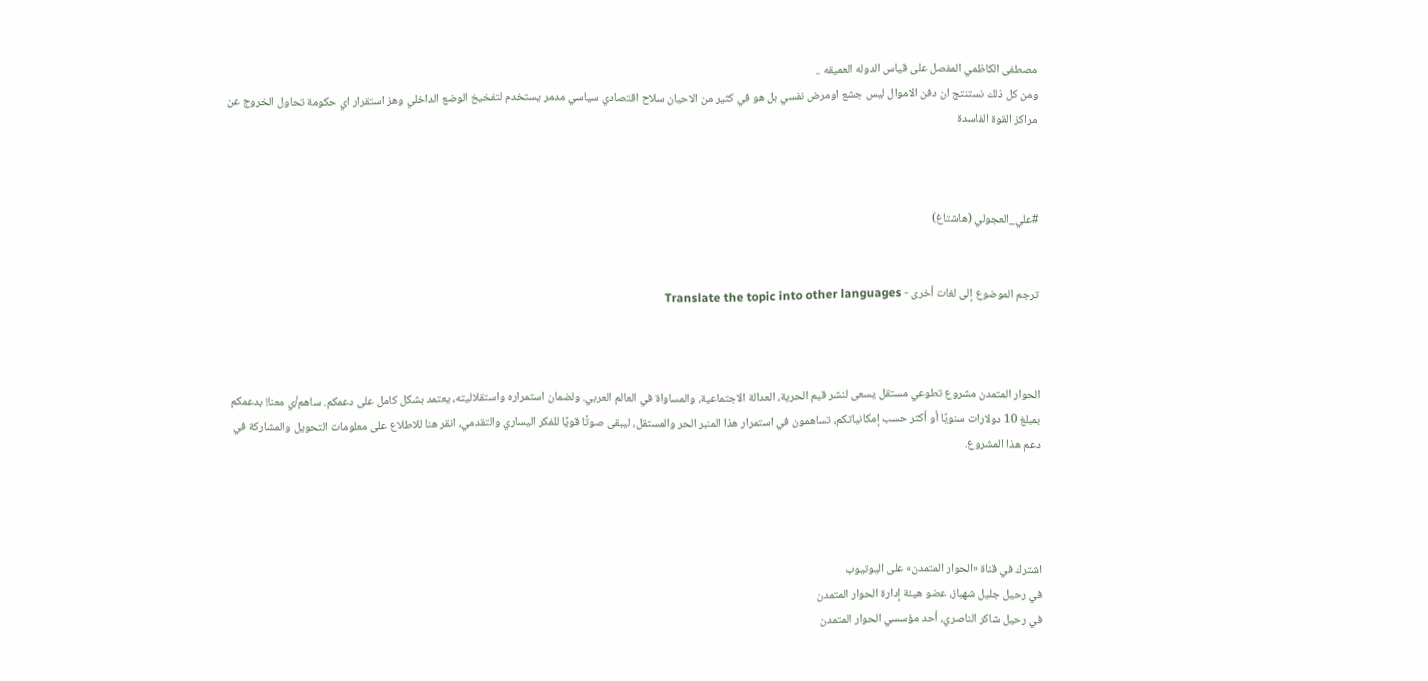مصطفى الكاظمي المفصل على قياس الدوله العميقه ..
ومن كل ذلك نستنتج ان دفن الاموال ليس جشع اومرض نفسي بل هو في كثير من الاحيان سلاح اقتصادي سياسي مدمر يستخدم لتفخيخ الوضع الداخلي وهز استقرار اي حكومة تحاول الخروج عن مراكز القوة الفاسدة



#علي_العجولي (هاشتاغ)


ترجم الموضوع إلى لغات أخرى - Translate the topic into other languages



الحوار المتمدن مشروع تطوعي مستقل يسعى لنشر قيم الحرية، العدالة الاجتماعية، والمساواة في العالم العربي. ولضمان استمراره واستقلاليته، يعتمد بشكل كامل على دعمكم. ساهم/ي معنا! بدعمكم بمبلغ 10 دولارات سنويًا أو أكثر حسب إمكانياتكم، تساهمون في استمرار هذا المنبر الحر والمستقل، ليبقى صوتًا قويًا للفكر اليساري والتقدمي، انقر هنا للاطلاع على معلومات التحويل والمشاركة في دعم هذا المشروع.




اشترك في قناة «الحوار المتمدن» على اليوتيوب
في رحيل جليل شهباز، عضو هيئة إدارة الحوار المتمدن
في رحيل شاكر الناصري، أحد مؤسسي الحوار المتمدن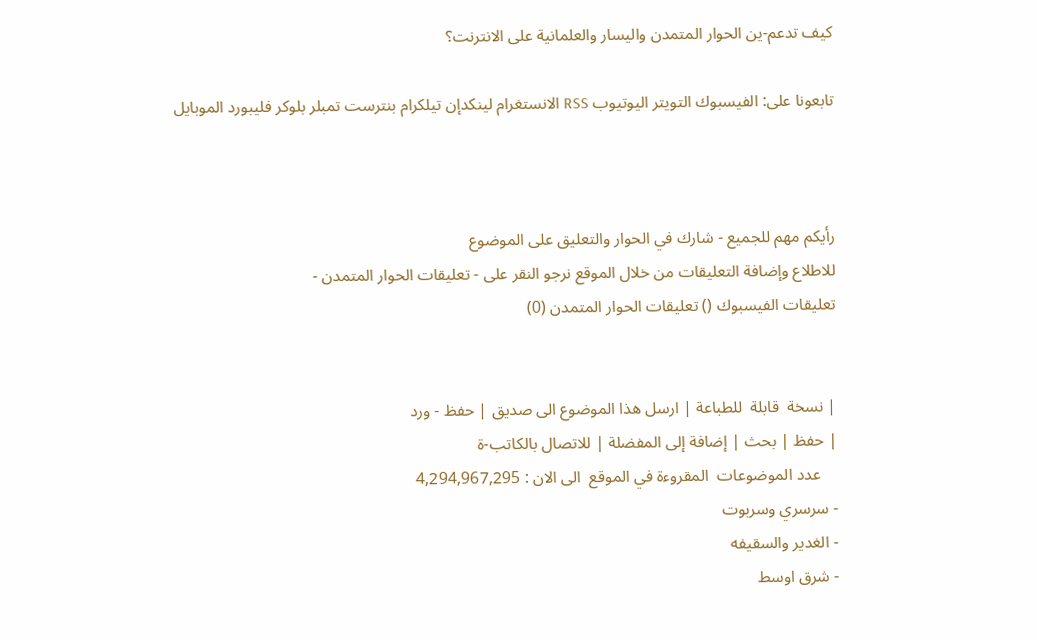كيف تدعم-ين الحوار المتمدن واليسار والعلمانية على الانترنت؟

تابعونا على: الفيسبوك التويتر اليوتيوب RSS الانستغرام لينكدإن تيلكرام بنترست تمبلر بلوكر فليبورد الموبايل



رأيكم مهم للجميع - شارك في الحوار والتعليق على الموضوع
للاطلاع وإضافة التعليقات من خلال الموقع نرجو النقر على - تعليقات الحوار المتمدن -
تعليقات الفيسبوك () تعليقات الحوار المتمدن (0)


| نسخة  قابلة  للطباعة | ارسل هذا الموضوع الى صديق | حفظ - ورد
| حفظ | بحث | إضافة إلى المفضلة | للاتصال بالكاتب-ة
    عدد الموضوعات  المقروءة في الموقع  الى الان : 4,294,967,295
- سرسري وسربوت
- الغدير والسقيفه
- شرق اوسط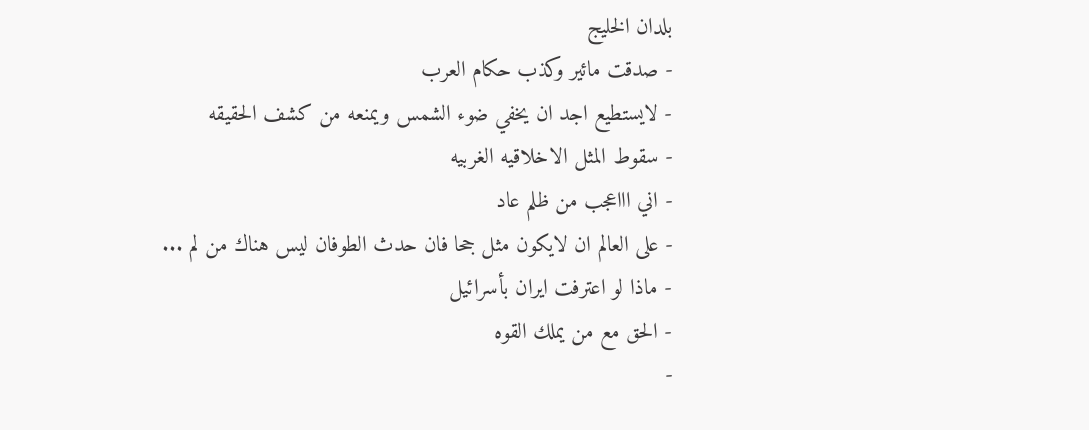بلدان الخليج
- صدقت مائير وكذب حكام العرب
- لايستطيع اجد ان يخفي ضوء الشمس ويمنعه من كشف الحقيقه
- سقوط المثل الاخلاقيه الغربيه
- اني اااعجب من ظلم عاد
- على العالم ان لايكون مثل جحا فان حدث الطوفان ليس هناك من لم ...
- ماذا لو اعترفت ايران بأسرائيل
- الحق مع من يملك القوه
-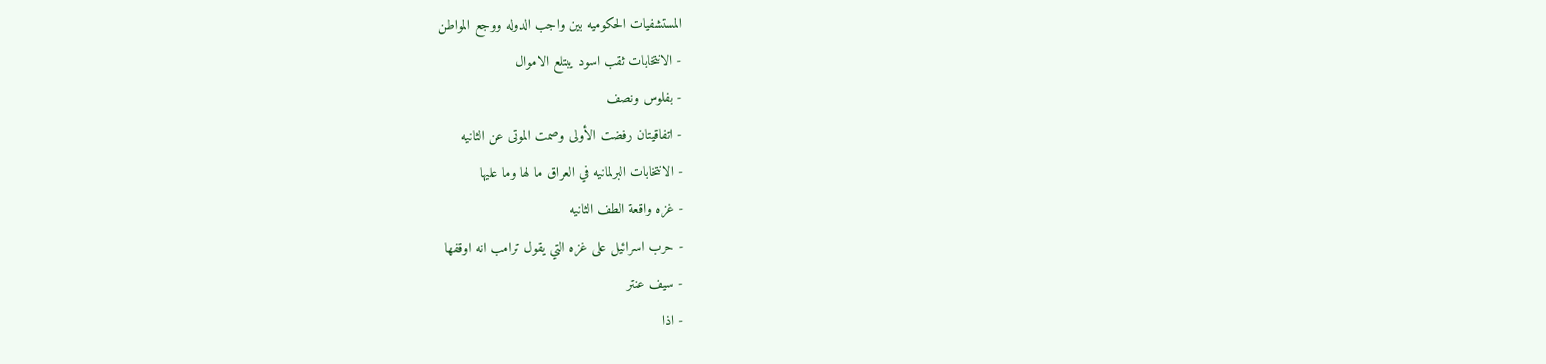المستشفيات الحكوميه بين واجب الدوله ووجع المواطن
- الانتخابات ثقب اسود يبتلع الاموال
- بفلوس ونصف
- اتفاقيتان رفضت الأولى وصمت الموتى عن الثانيه
- الانتخابات البرلمانيه في العراق ما لها وما عليها
- غزه واقعة الطف الثانيه
- حرب اسرائيل على غزه التي يقول ترامب انه اوقفها
- سيف عنتر
- اذا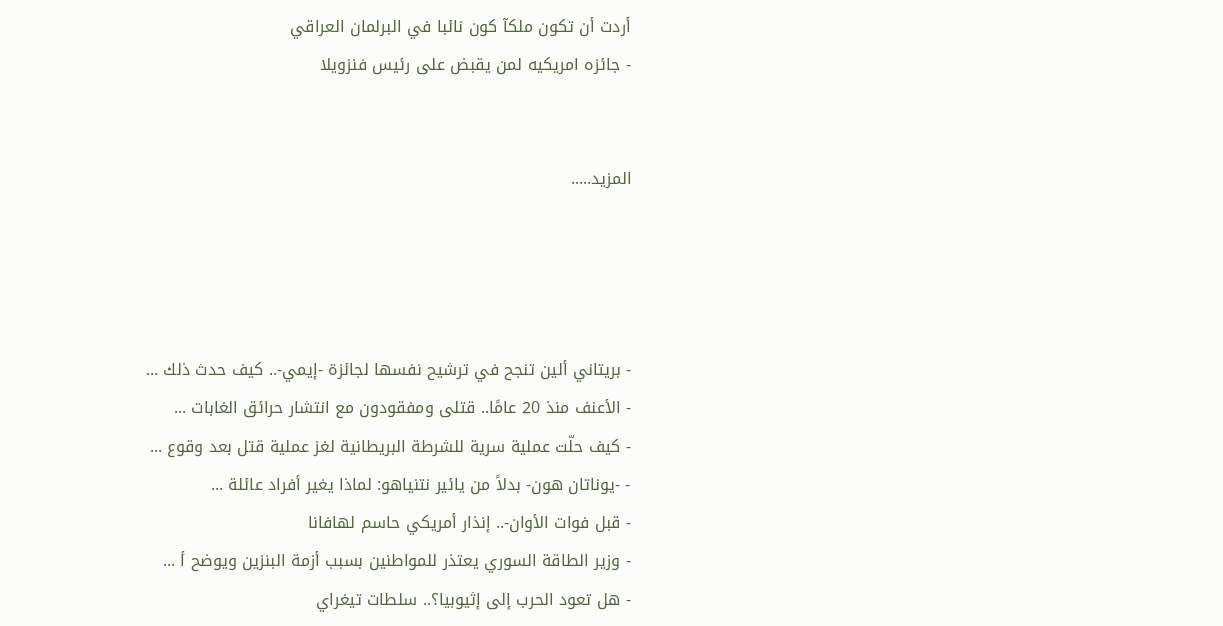أردت أن تكون ملكآ كون نائبا في البرلمان العراقي
- جائزه امريكيه لمن يقبض على رئيس فنزويلا


المزيد.....




- بريتاني ألين تنجح في ترشيح نفسها لجائزة -إيمي-.. كيف حدث ذلك ...
- الأعنف منذ 20 عامًا.. قتلى ومفقودون مع انتشار حرائق الغابات ...
- كيف حلّت عملية سرية للشرطة البريطانية لغز عملية قتل بعد وقوع ...
- -يوناتان هون- بدلاً من يائير نتنياهو: لماذا يغير أفراد عائلة ...
- قبل فوات الأوان-.. إنذار أمريكي حاسم لهافانا
- وزير الطاقة السوري يعتذر للمواطنين بسبب أزمة البنزين ويوضح أ ...
- هل تعود الحرب إلى إثيوبيا؟.. سلطات تيغراي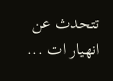تتحدث عن انهيار ات ...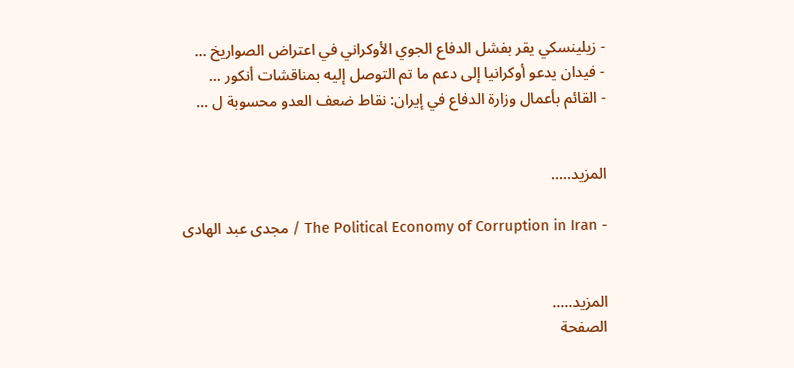- زيلينسكي يقر بفشل الدفاع الجوي الأوكراني في اعتراض الصواريخ ...
- فيدان يدعو أوكرانيا إلى دعم ما تم التوصل إليه بمناقشات أنكور ...
- القائم بأعمال وزارة الدفاع في إيران: نقاط ضعف العدو محسوبة ل ...


المزيد.....

- The Political Economy of Corruption in Iran / مجدى عبد الهادى


المزيد.....
الصفحة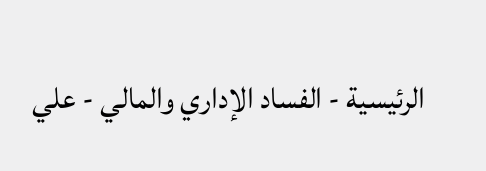الرئيسية - الفساد الإداري والمالي - علي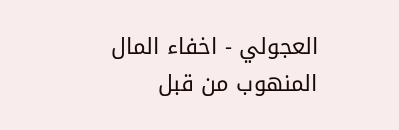العجولي - اخفاء المال المنهوب من قبل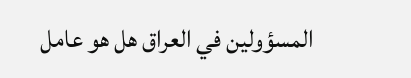المسؤولين في العراق هل هو عامل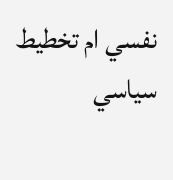نفسي ام تخطيط سياسي